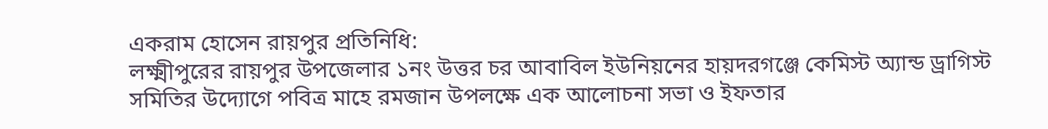একরাম হোসেন রায়পুর প্রতিনিধি:
লক্ষ্মীপুরের রায়পুর উপজেলার ১নং উত্তর চর আবাবিল ইউনিয়নের হায়দরগঞ্জে কেমিস্ট অ্যান্ড ড্রাগিস্ট সমিতির উদ্যোগে পবিত্র মাহে রমজান উপলক্ষে এক আলোচনা সভা ও ইফতার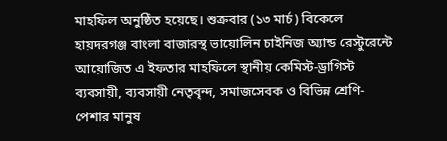মাহফিল অনুষ্ঠিত হয়েছে। শুক্রবার (১৩ মার্চ) বিকেলে হায়দরগঞ্জ বাংলা বাজারস্থ ভায়োলিন চাইনিজ অ্যান্ড রেস্টুরেন্টে আয়োজিত এ ইফতার মাহফিলে স্থানীয় কেমিস্ট-ড্রাগিস্ট ব্যবসায়ী, ব্যবসায়ী নেতৃবৃন্দ, সমাজসেবক ও বিভিন্ন শ্রেণি-পেশার মানুষ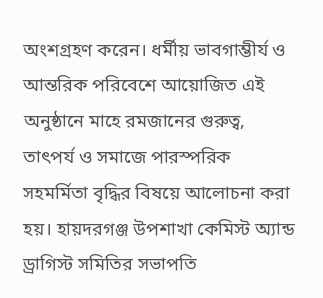অংশগ্রহণ করেন। ধর্মীয় ভাবগাম্ভীর্য ও আন্তরিক পরিবেশে আয়োজিত এই অনুষ্ঠানে মাহে রমজানের গুরুত্ব, তাৎপর্য ও সমাজে পারস্পরিক সহমর্মিতা বৃদ্ধির বিষয়ে আলোচনা করা হয়। হায়দরগঞ্জ উপশাখা কেমিস্ট অ্যান্ড ড্রাগিস্ট সমিতির সভাপতি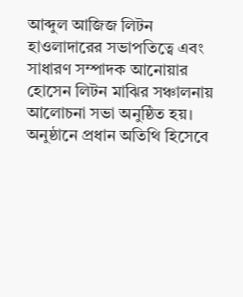আব্দুল আজিজ লিটন হাওলাদারের সভাপতিত্বে এবং সাধারণ সম্পাদক আনোয়ার হোসেন লিটন মাঝির সঞ্চালনায় আলোচনা সভা অনুষ্ঠিত হয়। অনুষ্ঠানে প্রধান অতিথি হিসেবে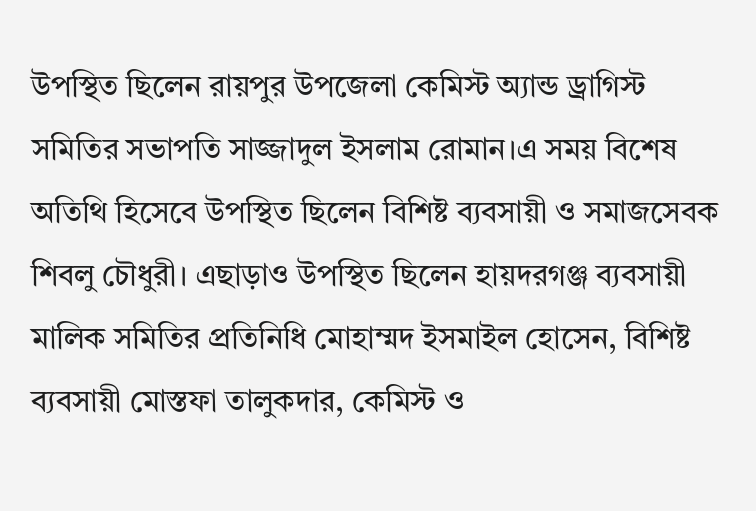উপস্থিত ছিলেন রায়পুর উপজেলা কেমিস্ট অ্যান্ড ড্রাগিস্ট সমিতির সভাপতি সাজ্জাদুল ইসলাম রোমান।এ সময় বিশেষ অতিথি হিসেবে উপস্থিত ছিলেন বিশিষ্ট ব্যবসায়ী ও সমাজসেবক শিবলু চৌধুরী। এছাড়াও উপস্থিত ছিলেন হায়দরগঞ্জ ব্যবসায়ী মালিক সমিতির প্রতিনিধি মোহাম্মদ ইসমাইল হোসেন, বিশিষ্ট ব্যবসায়ী মোস্তফা তালুকদার, কেমিস্ট ও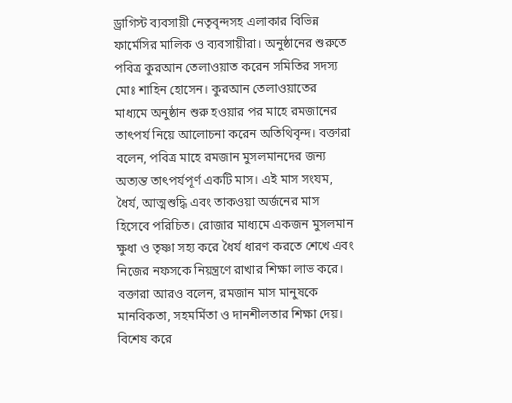ড্রাগিস্ট ব্যবসায়ী নেতৃবৃন্দসহ এলাকার বিভিন্ন ফার্মেসির মালিক ও ব্যবসায়ীরা। অনুষ্ঠানের শুরুতে পবিত্র কুরআন তেলাওয়াত করেন সমিতির সদস্য মোঃ শাহিন হোসেন। কুরআন তেলাওয়াতের মাধ্যমে অনুষ্ঠান শুরু হওয়ার পর মাহে রমজানের তাৎপর্য নিয়ে আলোচনা করেন অতিথিবৃন্দ। বক্তারা বলেন, পবিত্র মাহে রমজান মুসলমানদের জন্য অত্যন্ত তাৎপর্যপূর্ণ একটি মাস। এই মাস সংযম, ধৈর্য, আত্মশুদ্ধি এবং তাকওয়া অর্জনের মাস হিসেবে পরিচিত। রোজার মাধ্যমে একজন মুসলমান ক্ষুধা ও তৃষ্ণা সহ্য করে ধৈর্য ধারণ করতে শেখে এবং নিজের নফসকে নিয়ন্ত্রণে রাখার শিক্ষা লাভ করে। বক্তারা আরও বলেন, রমজান মাস মানুষকে মানবিকতা, সহমর্মিতা ও দানশীলতার শিক্ষা দেয়। বিশেষ করে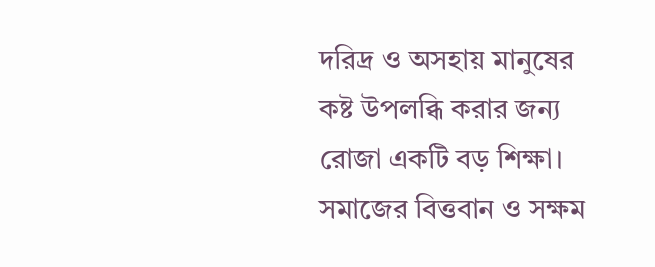দরিদ্র ও অসহায় মানুষের কষ্ট উপলব্ধি করার জন্য রোজা একটি বড় শিক্ষা। সমাজের বিত্তবান ও সক্ষম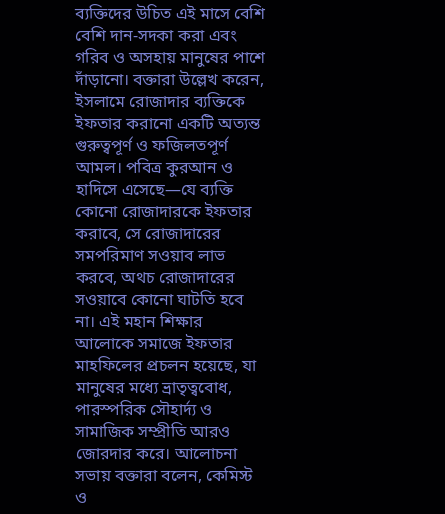ব্যক্তিদের উচিত এই মাসে বেশি বেশি দান-সদকা করা এবং গরিব ও অসহায় মানুষের পাশে দাঁড়ানো। বক্তারা উল্লেখ করেন, ইসলামে রোজাদার ব্যক্তিকে ইফতার করানো একটি অত্যন্ত গুরুত্বপূর্ণ ও ফজিলতপূর্ণ আমল। পবিত্র কুরআন ও হাদিসে এসেছে—যে ব্যক্তি কোনো রোজাদারকে ইফতার করাবে, সে রোজাদারের সমপরিমাণ সওয়াব লাভ করবে, অথচ রোজাদারের সওয়াবে কোনো ঘাটতি হবে না। এই মহান শিক্ষার আলোকে সমাজে ইফতার মাহফিলের প্রচলন হয়েছে, যা মানুষের মধ্যে ভ্রাতৃত্ববোধ, পারস্পরিক সৌহার্দ্য ও সামাজিক সম্প্রীতি আরও জোরদার করে। আলোচনা সভায় বক্তারা বলেন, কেমিস্ট ও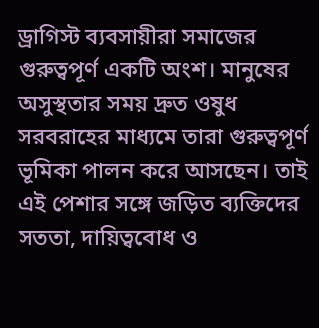ড্রাগিস্ট ব্যবসায়ীরা সমাজের গুরুত্বপূর্ণ একটি অংশ। মানুষের অসুস্থতার সময় দ্রুত ওষুধ সরবরাহের মাধ্যমে তারা গুরুত্বপূর্ণ ভূমিকা পালন করে আসছেন। তাই এই পেশার সঙ্গে জড়িত ব্যক্তিদের সততা, দায়িত্ববোধ ও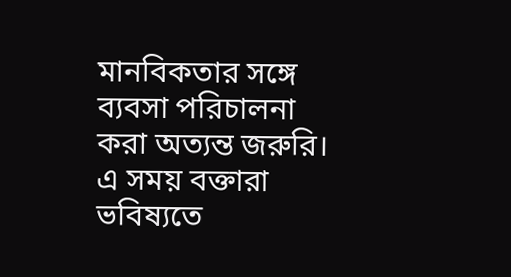মানবিকতার সঙ্গে ব্যবসা পরিচালনা করা অত্যন্ত জরুরি।
এ সময় বক্তারা ভবিষ্যতে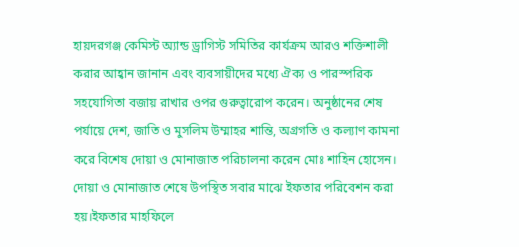হায়দরগঞ্জ কেমিস্ট অ্যান্ড ড্রাগিস্ট সমিতির কার্যক্রম আরও শক্তিশালী করার আহ্বান জানান এবং ব্যবসায়ীদের মধ্যে ঐক্য ও পারস্পরিক সহযোগিতা বজায় রাখার ওপর গুরুত্বারোপ করেন। অনুষ্ঠানের শেষ পর্যায়ে দেশ, জাতি ও মুসলিম উম্মাহর শান্তি, অগ্রগতি ও কল্যাণ কামনা করে বিশেষ দোয়া ও মোনাজাত পরিচালনা করেন মোঃ শাহিন হোসেন। দোয়া ও মোনাজাত শেষে উপস্থিত সবার মাঝে ইফতার পরিবেশন করা হয়।ইফতার মাহফিলে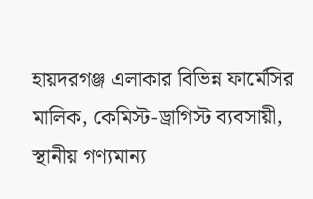হায়দরগঞ্জ এলাকার বিভিন্ন ফার্মেসির মালিক, কেমিস্ট-ড্রাগিস্ট ব্যবসায়ী, স্থানীয় গণ্যমান্য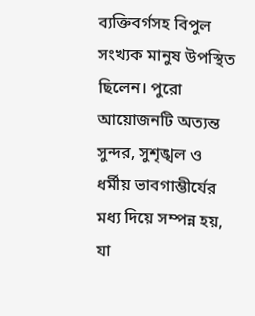ব্যক্তিবর্গসহ বিপুল সংখ্যক মানুষ উপস্থিত ছিলেন। পুরো আয়োজনটি অত্যন্ত সুন্দর, সুশৃঙ্খল ও ধর্মীয় ভাবগাম্ভীর্যের মধ্য দিয়ে সম্পন্ন হয়, যা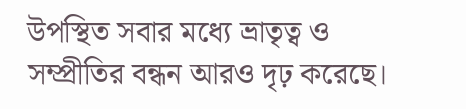উপস্থিত সবার মধ্যে ভ্রাতৃত্ব ও সম্প্রীতির বন্ধন আরও দৃঢ় করেছে।